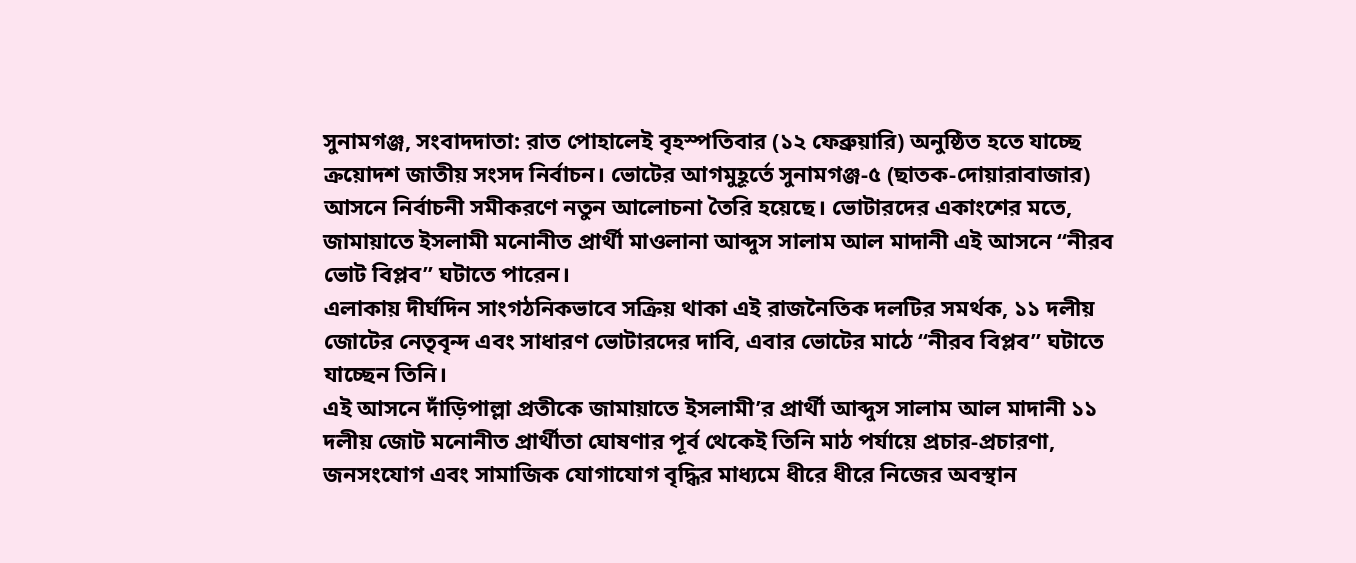সুনামগঞ্জ, সংবাদদাতা: রাত পোহালেই বৃহস্পতিবার (১২ ফেব্রুয়ারি) অনুষ্ঠিত হতে যাচ্ছে ক্রয়োদশ জাতীয় সংসদ নির্বাচন। ভোটের আগমুহূর্তে সুনামগঞ্জ-৫ (ছাতক-দোয়ারাবাজার) আসনে নির্বাচনী সমীকরণে নতুন আলোচনা তৈরি হয়েছে। ভোটারদের একাংশের মতে, জামায়াতে ইসলামী মনোনীত প্রার্থী মাওলানা আব্দুস সালাম আল মাদানী এই আসনে “নীরব ভোট বিপ্লব” ঘটাতে পারেন।
এলাকায় দীর্ঘদিন সাংগঠনিকভাবে সক্রিয় থাকা এই রাজনৈতিক দলটির সমর্থক, ১১ দলীয় জোটের নেতৃবৃন্দ এবং সাধারণ ভোটারদের দাবি, এবার ভোটের মাঠে “নীরব বিপ্লব” ঘটাতে যাচ্ছেন তিনি।
এই আসনে দাঁড়িপাল্লা প্রতীকে জামায়াতে ইসলামী’র প্রার্থী আব্দুস সালাম আল মাদানী ১১ দলীয় জোট মনোনীত প্রার্থীতা ঘোষণার পূর্ব থেকেই তিনি মাঠ পর্যায়ে প্রচার-প্রচারণা, জনসংযোগ এবং সামাজিক যোগাযোগ বৃদ্ধির মাধ্যমে ধীরে ধীরে নিজের অবস্থান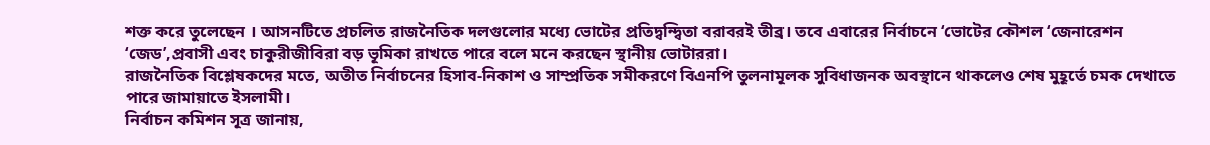শক্ত করে তুলেছেন । আসনটিতে প্রচলিত রাজনৈতিক দলগুলোর মধ্যে ভোটের প্রতিদ্বন্দ্বিতা বরাবরই তীব্র। তবে এবারের নির্বাচনে ‘ভোটের কৌশল ‘জেনারেশন ‘জেড’,প্রবাসী এবং চাকুরীজীবিরা বড় ভূমিকা রাখতে পারে বলে মনে করছেন স্থানীয় ভোটাররা।
রাজনৈতিক বিশ্লেষকদের মতে, অতীত নির্বাচনের হিসাব-নিকাশ ও সাম্প্রতিক সমীকরণে বিএনপি তুলনামূলক সুবিধাজনক অবস্থানে থাকলেও শেষ মুহূর্তে চমক দেখাতে পারে জামায়াতে ইসলামী।
নির্বাচন কমিশন সূত্র জানায়,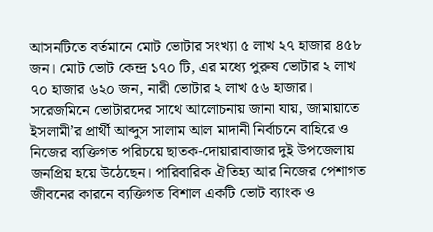আসনটিতে বর্তমানে মোট ভোটার সংখ্যা ৫ লাখ ২৭ হাজার ৪৫৮ জন। মোট ভোট কেন্দ্র ১৭০ টি, এর মধ্যে পুরুষ ভোটার ২ লাখ ৭০ হাজার ৬২০ জন, নারী ভোটার ২ লাখ ৫৬ হাজার।
সরেজমিনে ভোটারদের সাথে আলোচনায় জানা যায়, জামায়াতে ইসলামী’র প্রার্থী আব্দুস সালাম আল মাদানী নির্বাচনে বাহিরে ও নিজের ব্যক্তিগত পরিচয়ে ছাতক-দোয়ারাবাজার দুই উপজেলায় জনপ্রিয় হয়ে উঠেছেন। পারিবারিক ঐতিহ্য আর নিজের পেশাগত জীবনের কারনে ব্যক্তিগত বিশাল একটি ভোট ব্যাংক ও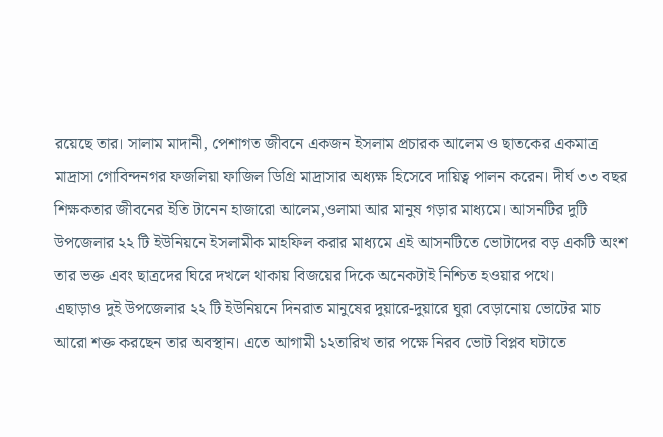রয়েছে তার। সালাম মাদানী, পেশাগত জীবনে একজন ইসলাম প্রচারক আলেম ও ছাতকের একমাত্র মাদ্রাসা গোবিন্দনগর ফজলিয়া ফাজিল ডিগ্রি মাদ্রাসার অধ্যক্ষ হিসেবে দায়িত্ব পালন করেন। দীর্ঘ ৩৩ বছর শিক্ষকতার জীবনের ইতি টানেন হাজারো আলেম,ওলামা আর মানুষ গড়ার মাধ্যমে। আসনটির দুটি উপজেলার ২২ টি ইউনিয়নে ইসলামীক মাহফিল করার মাধ্যমে এই আসনটিতে ভোটাদের বড় একটি অংশ তার ভক্ত এবং ছাত্রদের ঘিরে দখলে থাকায় বিজয়ের দিকে অনেকটাই নিশ্চিত হওয়ার পথে।
এছাড়াও দুই উপজেলার ২২ টি ইউনিয়নে দিনরাত মানুষের দুয়ারে-দুয়ারে ঘুরা বেড়ানোয় ভোটের মাচ আরো শক্ত করছেন তার অবস্থান। এতে আগামী ১২তারিখ তার পক্ষে নিরব ভোট বিপ্লব ঘটাতে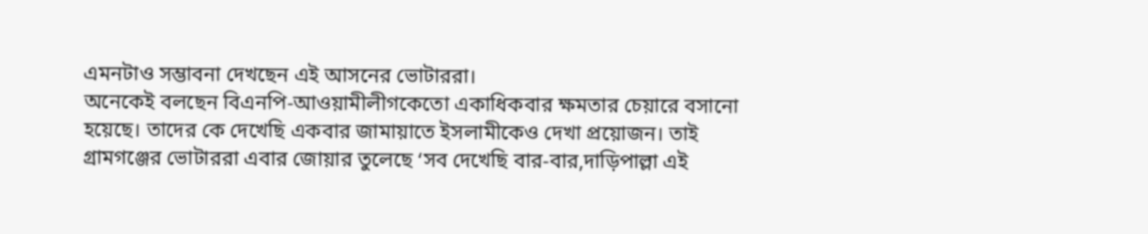এমনটাও সম্ভাবনা দেখছেন এই আসনের ভোটাররা।
অনেকেই বলছেন বিএনপি-আওয়ামীলীগকেতো একাধিকবার ক্ষমতার চেয়ারে বসানো হয়েছে। তাদের কে দেখেছি একবার জামায়াতে ইসলামীকেও দেখা প্রয়োজন। তাই গ্রামগঞ্জের ভোটাররা এবার জোয়ার তুলেছে ‘সব দেখেছি বার-বার,দাড়িপাল্লা এই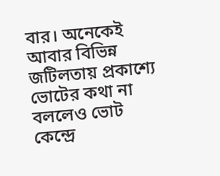বার। অনেকেই আবার বিভিন্ন জটিলতায় প্রকাশ্যে ভোটের কথা না বললেও ভোট কেন্দ্রে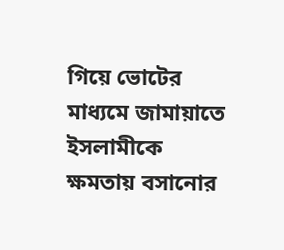গিয়ে ভোটের মাধ্যমে জামায়াতে ইসলামীকে ক্ষমতায় বসানোর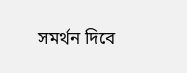সমর্থন দিবে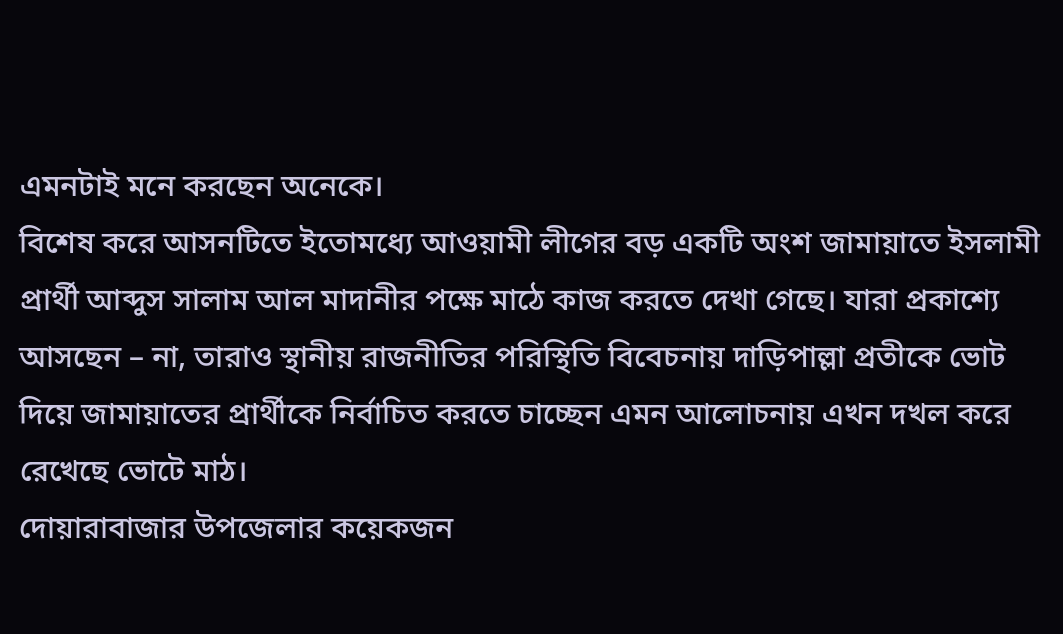এমনটাই মনে করছেন অনেকে।
বিশেষ করে আসনটিতে ইতোমধ্যে আওয়ামী লীগের বড় একটি অংশ জামায়াতে ইসলামী প্রার্থী আব্দুস সালাম আল মাদানীর পক্ষে মাঠে কাজ করতে দেখা গেছে। যারা প্রকাশ্যে আসছেন – না, তারাও স্থানীয় রাজনীতির পরিস্থিতি বিবেচনায় দাড়িপাল্লা প্রতীকে ভোট দিয়ে জামায়াতের প্রার্থীকে নির্বাচিত করতে চাচ্ছেন এমন আলোচনায় এখন দখল করে রেখেছে ভোটে মাঠ।
দোয়ারাবাজার উপজেলার কয়েকজন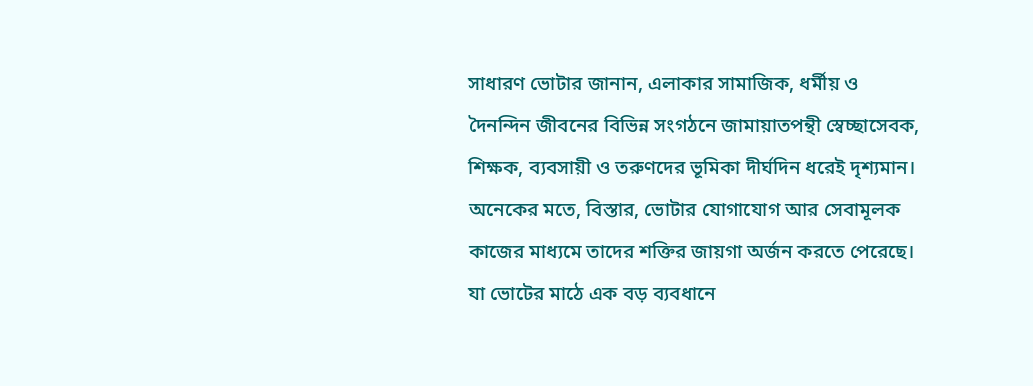সাধারণ ভোটার জানান, এলাকার সামাজিক, ধর্মীয় ও দৈনন্দিন জীবনের বিভিন্ন সংগঠনে জামায়াতপন্থী স্বেচ্ছাসেবক, শিক্ষক, ব্যবসায়ী ও তরুণদের ভূমিকা দীর্ঘদিন ধরেই দৃশ্যমান। অনেকের মতে, বিস্তার, ভোটার যোগাযোগ আর সেবামূলক কাজের মাধ্যমে তাদের শক্তির জায়গা অর্জন করতে পেরেছে। যা ভোটের মাঠে এক বড় ব্যবধানে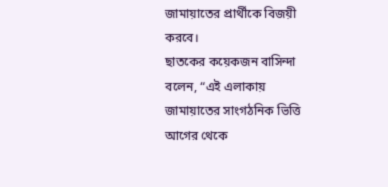জামায়াতের প্রার্থীকে বিজয়ী করবে।
ছাতকের কয়েকজন বাসিন্দা বলেন, “এই এলাকায় জামায়াতের সাংগঠনিক ভিত্তি আগের থেকে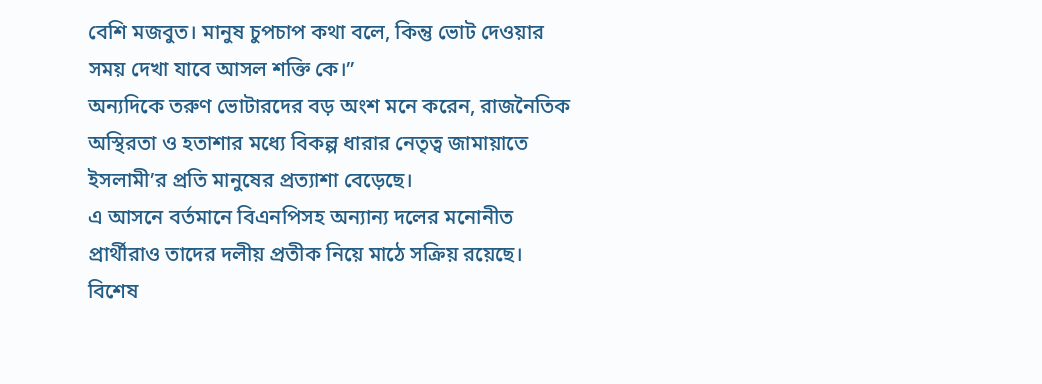বেশি মজবুত। মানুষ চুপচাপ কথা বলে, কিন্তু ভোট দেওয়ার সময় দেখা যাবে আসল শক্তি কে।”
অন্যদিকে তরুণ ভোটারদের বড় অংশ মনে করেন, রাজনৈতিক অস্থিরতা ও হতাশার মধ্যে বিকল্প ধারার নেতৃত্ব জামায়াতে ইসলামী’র প্রতি মানুষের প্রত্যাশা বেড়েছে।
এ আসনে বর্তমানে বিএনপিসহ অন্যান্য দলের মনোনীত প্রার্থীরাও তাদের দলীয় প্রতীক নিয়ে মাঠে সক্রিয় রয়েছে।
বিশেষ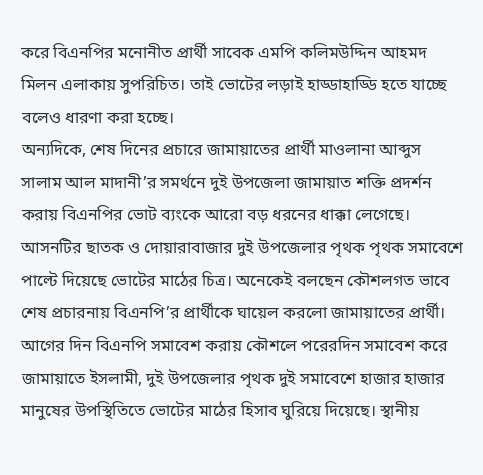করে বিএনপির মনোনীত প্রার্থী সাবেক এমপি কলিমউদ্দিন আহমদ মিলন এলাকায় সুপরিচিত। তাই ভোটের লড়াই হাড্ডাহাড্ডি হতে যাচ্ছে বলেও ধারণা করা হচ্ছে।
অন্যদিকে, শেষ দিনের প্রচারে জামায়াতের প্রার্থী মাওলানা আব্দুস সালাম আল মাদানী’র সমর্থনে দুই উপজেলা জামায়াত শক্তি প্রদর্শন করায় বিএনপির ভোট ব্যংকে আরো বড় ধরনের ধাক্কা লেগেছে।
আসনটির ছাতক ও দোয়ারাবাজার দুই উপজেলার পৃথক পৃথক সমাবেশে পাল্টে দিয়েছে ভোটের মাঠের চিত্র। অনেকেই বলছেন কৌশলগত ভাবে শেষ প্রচারনায় বিএনপি’র প্রার্থীকে ঘায়েল করলো জামায়াতের প্রার্থী। আগের দিন বিএনপি সমাবেশ করায় কৌশলে পরেরদিন সমাবেশ করে জামায়াতে ইসলামী, দুই উপজেলার পৃথক দুই সমাবেশে হাজার হাজার মানুষের উপস্থিতিতে ভোটের মাঠের হিসাব ঘুরিয়ে দিয়েছে। স্থানীয়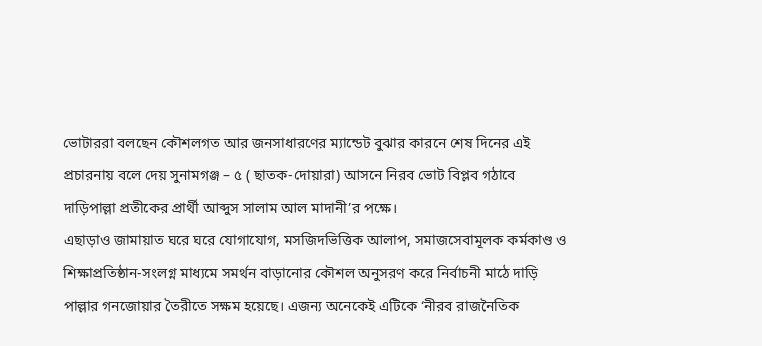ভোটাররা বলছেন কৌশলগত আর জনসাধারণের ম্যান্ডেট বুঝার কারনে শেষ দিনের এই প্রচারনায় বলে দেয় সুনামগঞ্জ – ৫ ( ছাতক-দোয়ারা) আসনে নিরব ভোট বিপ্লব গঠাবে দাড়িপাল্লা প্রতীকের প্রার্থী আব্দুস সালাম আল মাদানী’র পক্ষে।
এছাড়াও জামায়াত ঘরে ঘরে যোগাযোগ, মসজিদভিত্তিক আলাপ, সমাজসেবামূলক কর্মকাণ্ড ও শিক্ষাপ্রতিষ্ঠান-সংলগ্ন মাধ্যমে সমর্থন বাড়ানোর কৌশল অনুসরণ করে নির্বাচনী মাঠে দাড়ি পাল্লার গনজোয়ার তৈরীতে সক্ষম হয়েছে। এজন্য অনেকেই এটিকে ‘নীরব রাজনৈতিক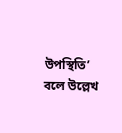উপস্থিতি’ বলে উল্লেখ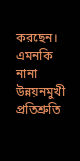করছেন।
এমনকি নানা উন্নয়নমুখী প্রতিশ্রুতি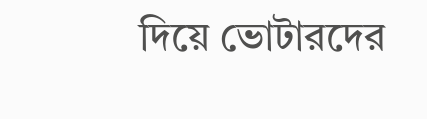দিয়ে ভোটারদের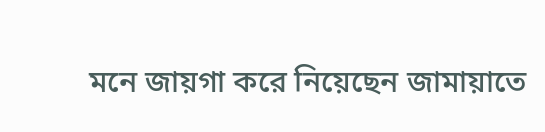মনে জায়গা করে নিয়েছেন জামায়াতে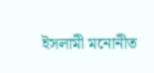ইসলামী মনোনীত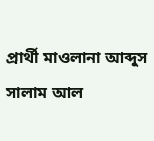প্রার্থী মাওলানা আব্দুস সালাম আল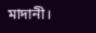মাদানী।